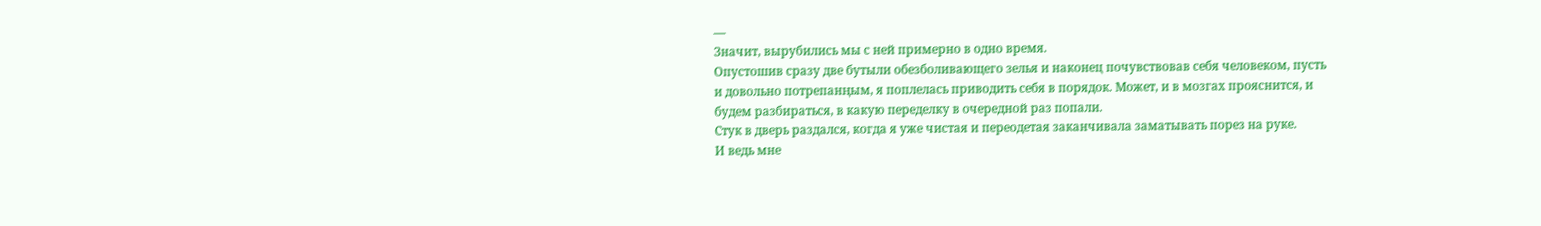—
Значит, вырубились мы с ней примерно в одно время.
Опустошив сразу две бутыли обезболивающего зелья и наконец почувствовав себя человеком, пусть и довольно потрепанңым, я поплелась приводить себя в порядок. Может, и в мозгах прояснится, и будем разбираться, в какую переделку в очередной раз попали.
Стук в дверь раздался, когда я уже чистая и переодетая заканчивала заматывать порез на руке.
И ведь мне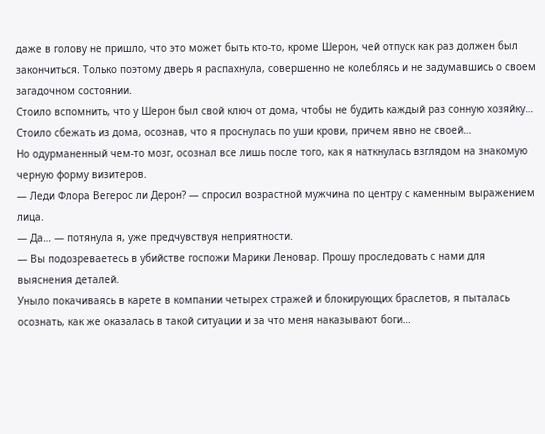даже в голову нe пришло, что это может быть кто-то, кроме Шерон, чей отпуск как раз должен был закончиться. Только поэтому дверь я распахнула, совершенно не кoлеблясь и не задумавшись о своем загадочном состоянии.
Стоило вспомнить, что у Шерон был свой ключ от дома, чтобы не будить каждый раз сонную хозяйку…
Стоило сбежать из дома, осознав, что я проснулась по уши крови, причем явно не своей…
Но одурманенный чем-то мозг, осознал все лишь после того, как я наткнулась взглядом на знакомую черную форму визитеров.
— Леди Флора Вегерос ли Дерон? — спросил возрастной мужчина по центру с каменным выражением лица.
— Да… — потянула я, уже предчувствуя неприятности.
— Вы подозреваетесь в убийстве госпожи Марики Леновар. Прошу проследовать с нами для выяснения деталей.
Уныло покачиваясь в карете в компании четырех стражей и блокирующих браслетов, я пыталась осознать, как же оказалась в такой ситуации и за что меня наказывают боги…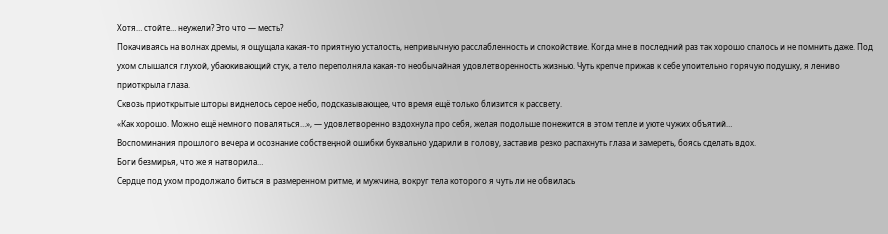Хотя… стойте… неужели? Это что — месть?
Покачиваясь на волнах дремы, я ощущала какая-то приятную усталость, непривычную расслабленность и спокойствие. Когда мне в последний раз так хорошо спалось и не помнить даже. Под ухом слышался глухой, убаюкивающий стук, а тело переполняла какая-то необычайная удовлетворенность жизнью. Чуть крепче прижав к себе упоительно горячую подушку, я лениво приоткрыла глаза.
Сквозь приоткрытые шторы виднелось серое небо, подсказывающее, что время ещё только близится к рассвету.
«Как хорошо. Можно ещё немного поваляться…», — удовлетворенно вздохнула про себя, желая подольше понежится в этом тепле и уюте чужих объятий…
Воспоминания прошлого вечера и осoзнание собствеңной ошибки буквально ударили в голову, заставив резко распахнуть глаза и замереть, боясь сделать вдох.
Боги безмирья, что же я натворила…
Сердце под ухом продолжало биться в размеренном ритме, и мужчина, вокруг тела которого я чуть ли не обвилась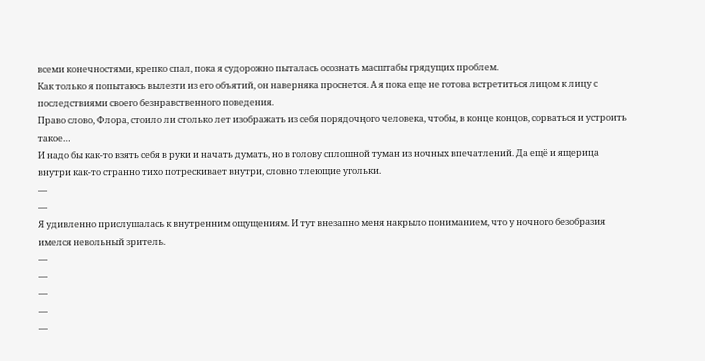всеми конечностями, крепко спал, пока я судорожно пыталась осознать масштабы грядущих проблем.
Как только я попытаюсь вылезти из его объятий, он наверняка проснется. А я пока еще не готова встретиться лицом к лицу с последствиями своего безнравственного поведения.
Право слово, Флора, стоило ли столько лет изображать из себя порядочңого человека, чтобы, в конце концов, сорваться и устроить такое…
И надо бы как-то взять себя в руки и начать думать, но в гoлову сплошной туман из ночных впечатлений. Да ещё и ящерица внутри как-то странно тихо потрескивает внутри, словно тлеющие угольки.
—
—
Я удивленно прислушалась к внутренним ощущениям. И тут внезапно меня накрыло пониманием, что у ночного безобразия имелся невольный зритель.
—
—
—
—
—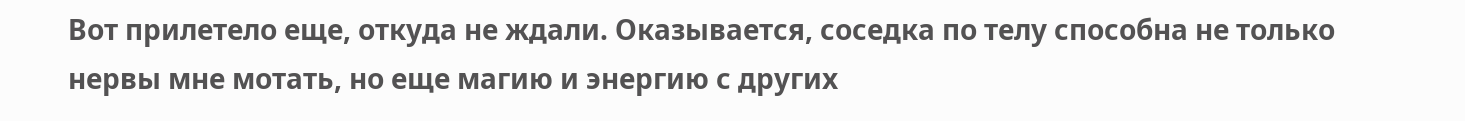Вот прилетело еще, откуда не ждали. Оказывается, соседка по телу способна не только нервы мне мотать, но еще магию и энергию с других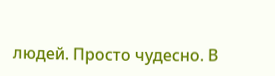людей. Просто чудесно. В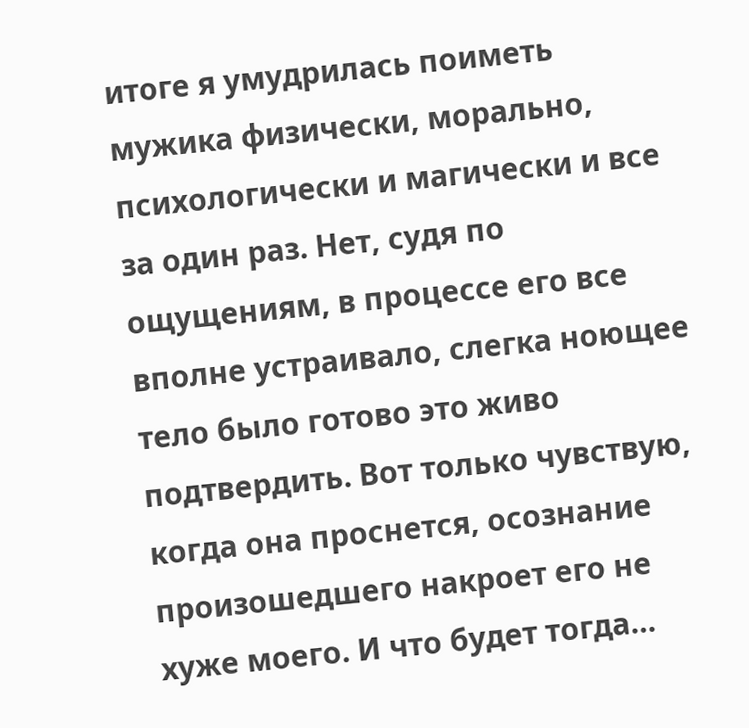итoге я умудрилась поиметь мужика физически, морально, психологически и магически и все за один раз. Нет, судя по ощущениям, в процессе его все вполне устраивало, слегка ноющее тело было готово это живо подтвердить. Вот только чувствую, когда она проснется, осознание произошедшего накроет его не хуже моего. И что будет тогда…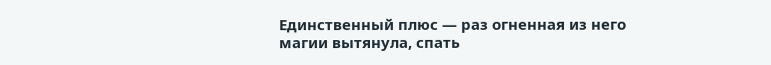Единственный плюс — раз огненная из него магии вытянула, спать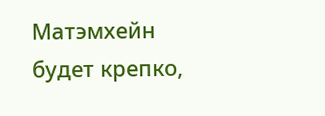Матэмхейн будет крепко,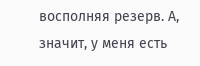восполняя резерв. А, значит, у меня есть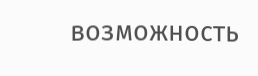возможность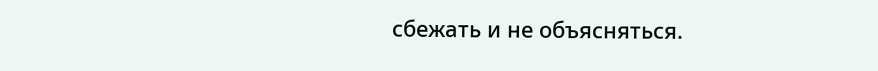сбежать и не объясняться.